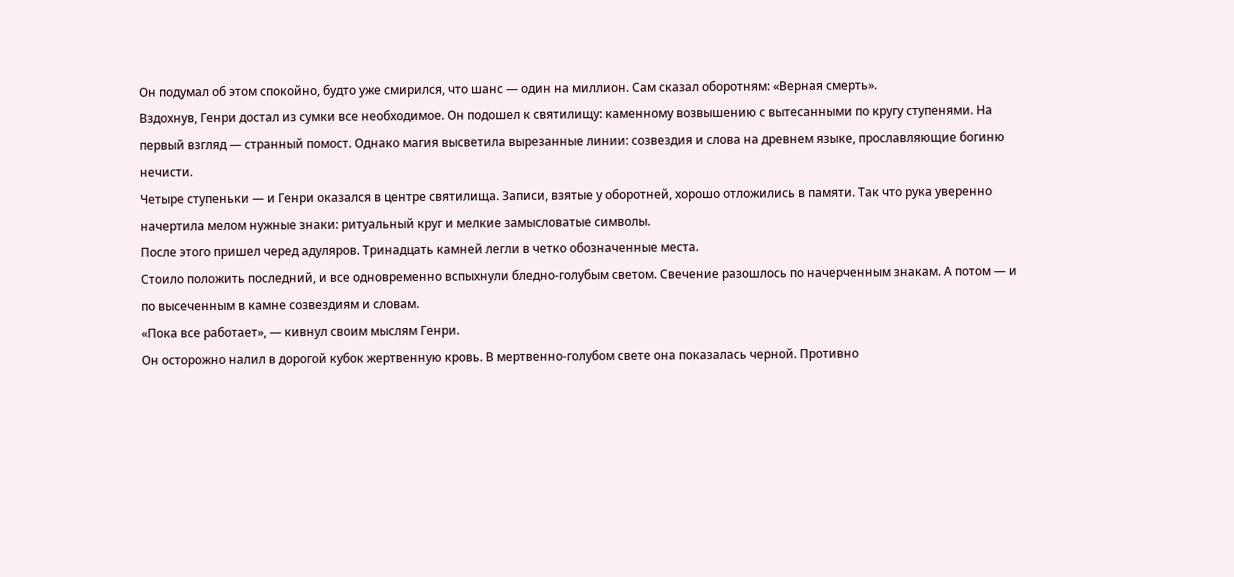Он подумал об этом спокойно, будто уже смирился, что шанс — один на миллион. Сам сказал оборотням: «Верная смерть».
Вздохнув, Генри достал из сумки все необходимое. Он подошел к святилищу: каменному возвышению с вытесанными по кругу ступенями. На первый взгляд — странный помост. Однако магия высветила вырезанные линии: созвездия и слова на древнем языке, прославляющие богиню нечисти.
Четыре ступеньки — и Генри оказался в центре святилища. Записи, взятые у оборотней, хорошо отложились в памяти. Так что рука уверенно начертила мелом нужные знаки: ритуальный круг и мелкие замысловатые символы.
После этого пришел черед адуляров. Тринадцать камней легли в четко обозначенные места.
Стоило положить последний, и все одновременно вспыхнули бледно-голубым светом. Свечение разошлось по начерченным знакам. А потом — и по высеченным в камне созвездиям и словам.
«Пока все работает», — кивнул своим мыслям Генри.
Он осторожно налил в дорогой кубок жертвенную кровь. В мертвенно-голубом свете она показалась черной. Противно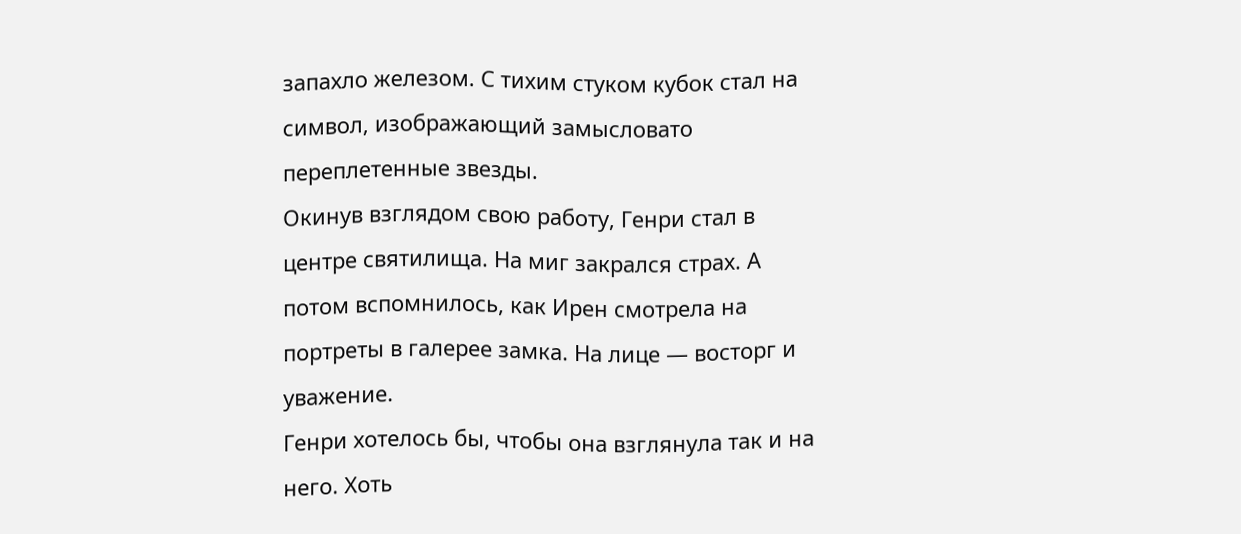запахло железом. С тихим стуком кубок стал на символ, изображающий замысловато переплетенные звезды.
Окинув взглядом свою работу, Генри стал в центре святилища. На миг закрался страх. А потом вспомнилось, как Ирен смотрела на портреты в галерее замка. На лице — восторг и уважение.
Генри хотелось бы, чтобы она взглянула так и на него. Хоть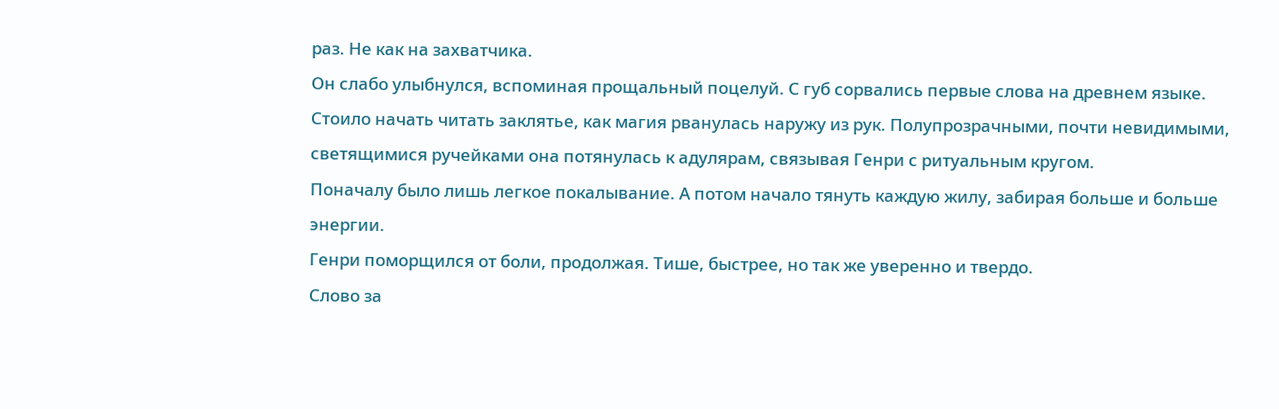раз. Не как на захватчика.
Он слабо улыбнулся, вспоминая прощальный поцелуй. С губ сорвались первые слова на древнем языке. Стоило начать читать заклятье, как магия рванулась наружу из рук. Полупрозрачными, почти невидимыми, светящимися ручейками она потянулась к адулярам, связывая Генри с ритуальным кругом.
Поначалу было лишь легкое покалывание. А потом начало тянуть каждую жилу, забирая больше и больше энергии.
Генри поморщился от боли, продолжая. Тише, быстрее, но так же уверенно и твердо.
Слово за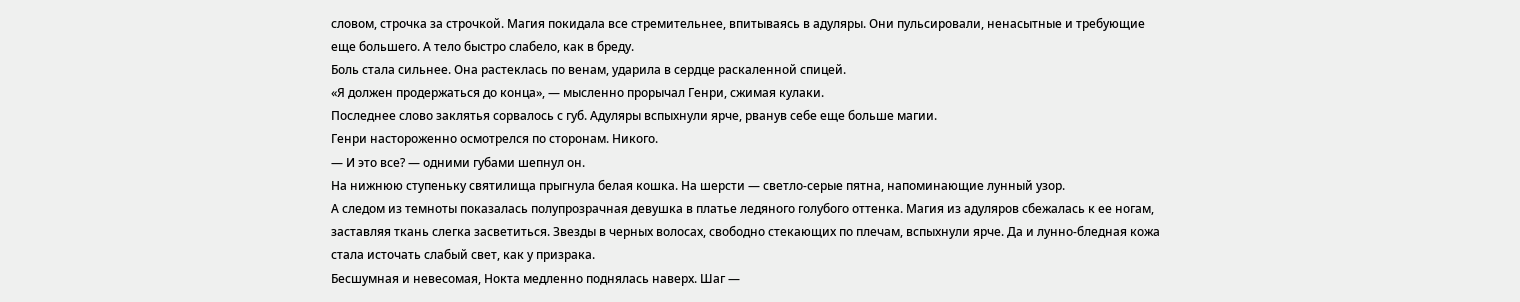словом, строчка за строчкой. Магия покидала все стремительнее, впитываясь в адуляры. Они пульсировали, ненасытные и требующие еще большего. А тело быстро слабело, как в бреду.
Боль стала сильнее. Она растеклась по венам, ударила в сердце раскаленной спицей.
«Я должен продержаться до конца», — мысленно прорычал Генри, сжимая кулаки.
Последнее слово заклятья сорвалось с губ. Адуляры вспыхнули ярче, рванув себе еще больше магии.
Генри настороженно осмотрелся по сторонам. Никого.
— И это все? — одними губами шепнул он.
На нижнюю ступеньку святилища прыгнула белая кошка. На шерсти — светло-серые пятна, напоминающие лунный узор.
А следом из темноты показалась полупрозрачная девушка в платье ледяного голубого оттенка. Магия из адуляров сбежалась к ее ногам, заставляя ткань слегка засветиться. Звезды в черных волосах, свободно стекающих по плечам, вспыхнули ярче. Да и лунно-бледная кожа стала источать слабый свет, как у призрака.
Бесшумная и невесомая, Нокта медленно поднялась наверх. Шаг —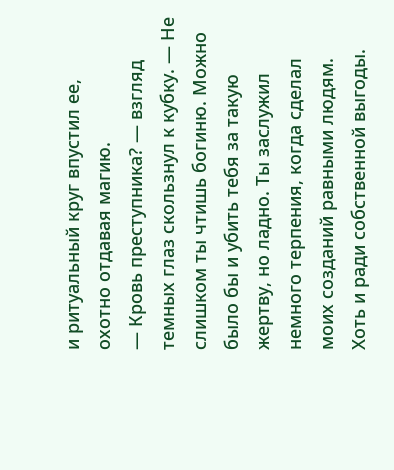и ритуальный круг впустил ее, охотно отдавая магию.
— Кровь преступника? — взгляд темных глаз скользнул к кубку. — Не слишком ты чтишь богиню. Можно было бы и убить тебя за такую жертву, но ладно. Ты заслужил немного терпения, когда сделал моих созданий равными людям. Хоть и ради собственной выгоды.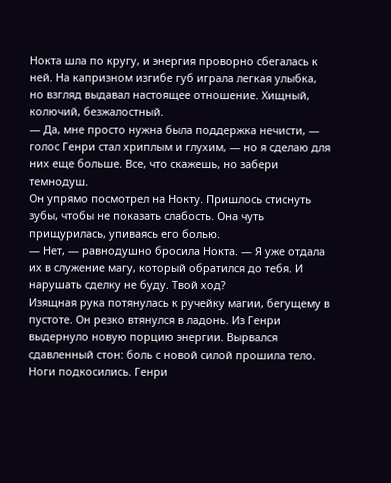Нокта шла по кругу, и энергия проворно сбегалась к ней. На капризном изгибе губ играла легкая улыбка, но взгляд выдавал настоящее отношение. Хищный, колючий, безжалостный.
— Да, мне просто нужна была поддержка нечисти, — голос Генри стал хриплым и глухим, — но я сделаю для них еще больше. Все, что скажешь, но забери темнодуш.
Он упрямо посмотрел на Нокту. Пришлось стиснуть зубы, чтобы не показать слабость. Она чуть прищурилась, упиваясь его болью.
— Нет, — равнодушно бросила Нокта. — Я уже отдала их в служение магу, который обратился до тебя. И нарушать сделку не буду. Твой ход?
Изящная рука потянулась к ручейку магии, бегущему в пустоте. Он резко втянулся в ладонь. Из Генри выдернуло новую порцию энергии. Вырвался сдавленный стон: боль с новой силой прошила тело. Ноги подкосились. Генри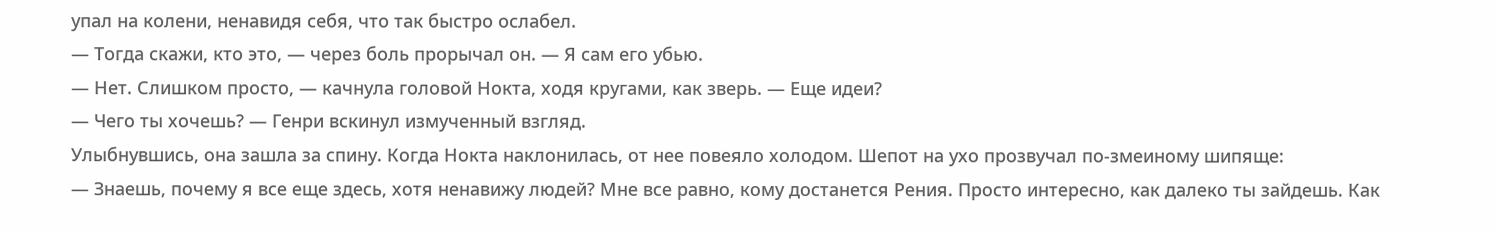упал на колени, ненавидя себя, что так быстро ослабел.
— Тогда скажи, кто это, — через боль прорычал он. — Я сам его убью.
— Нет. Слишком просто, — качнула головой Нокта, ходя кругами, как зверь. — Еще идеи?
— Чего ты хочешь? — Генри вскинул измученный взгляд.
Улыбнувшись, она зашла за спину. Когда Нокта наклонилась, от нее повеяло холодом. Шепот на ухо прозвучал по-змеиному шипяще:
— Знаешь, почему я все еще здесь, хотя ненавижу людей? Мне все равно, кому достанется Рения. Просто интересно, как далеко ты зайдешь. Как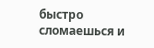быстро сломаешься и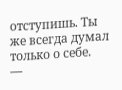отступишь. Ты же всегда думал только о себе.
—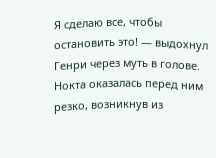Я сделаю все, чтобы остановить это! — выдохнул Генри через муть в голове.
Нокта оказалась перед ним резко, возникнув из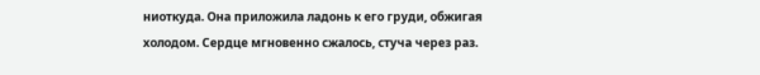ниоткуда. Она приложила ладонь к его груди, обжигая холодом. Сердце мгновенно сжалось, стуча через раз.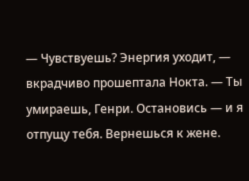— Чувствуешь? Энергия уходит, — вкрадчиво прошептала Нокта. — Ты умираешь, Генри. Остановись — и я отпущу тебя. Вернешься к жене.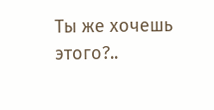Ты же хочешь этого?..